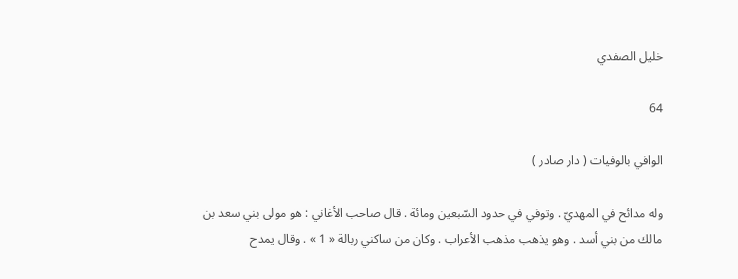خليل الصفدي

64

الوافي بالوفيات ( دار صادر )

وله مدائح في المهديّ . وتوفي في حدود السّبعين ومائة . قال صاحب الأغاني : هو مولى بني سعد بن مالك من بني أسد . وهو يذهب مذهب الأعراب . وكان من ساكني ربالة « 1 » . وقال يمدح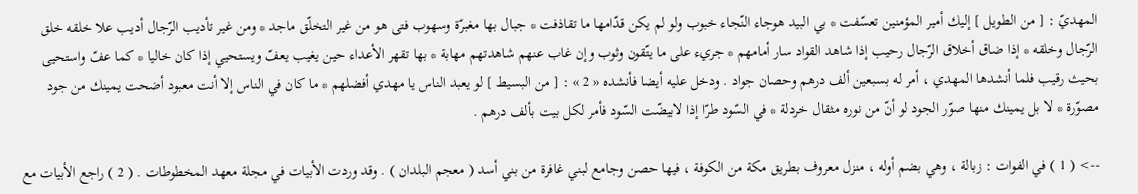المهديّ : [ من الطويل ] إليك أمير المؤمنين تعسّفت * بي البيد هوجاء النّجاء خبوب ولو لم يكن قدّامها ما تقاذفت * جبال بها مغبرّة وسهوب فتى هو من غير التخلّق ماجد * ومن غير تأديب الرّجال أديب علا خلقه خلق الرّجال وخلقه * إذا ضاق أخلاق الرّجال رحيب إذا شاهد القواد سار أمامهم * جريء على ما يتّقون وثوب وإن غاب عنهم شاهدتهم مهابة * بها تقهر الأعداء حين يغيب يعفّ ويستحيي إذا كان خاليا * كما عفّ واستحيى بحيث رقيب فلما أنشدها المهدي ، أمر له بسبعين ألف درهم وحصان جواد . ودخل عليه أيضا فأنشده « 2 » : [ من البسيط ] لو يعبد الناس يا مهدي أفضلهم * ما كان في الناس إلا أنت معبود أضحت يمينك من جود مصوّرة * لا بل يمينك منها صوّر الجود لو أنّ من نوره مثقال خردلة * في السّود طرّا إذا لابيضّت السّود فأمر لكل بيت بألف درهم .

--> ( 1 ) في الفوات : زبالة ، وهي بضم أوله ، منزل معروف بطريق مكة من الكوفة ، فيها حصن وجامع لبني غافرة من بني أسد ( معجم البلدان ) . وقد وردت الأبيات في مجلة معهد المخطوطات . ( 2 ) راجع الأبيات مع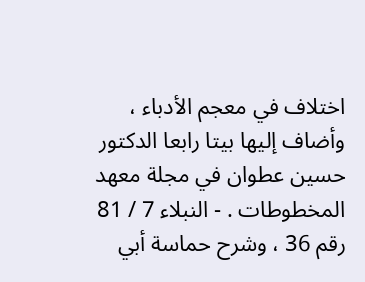اختلاف في معجم الأدباء ، وأضاف إليها بيتا رابعا الدكتور حسين عطوان في مجلة معهد المخطوطات . - النبلاء 7 / 81 رقم 36 ، وشرح حماسة أبي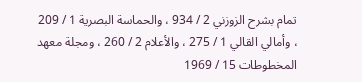تمام بشرح الزوزني 2 / 934 ، والحماسة البصرية 1 / 209 ، وأمالي القالي 1 / 275 ، والأعلام 2 / 260 ، ومجلة معهد المخطوطات 15 / 1969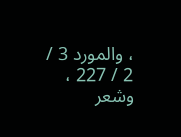، والمورد 3 / 2 / 227 ، وشعر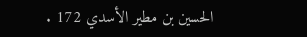الحسين بن مطير الأسدي 172 .